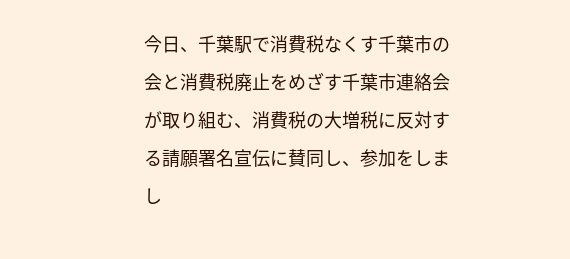今日、千葉駅で消費税なくす千葉市の会と消費税廃止をめざす千葉市連絡会が取り組む、消費税の大増税に反対する請願署名宣伝に賛同し、参加をしまし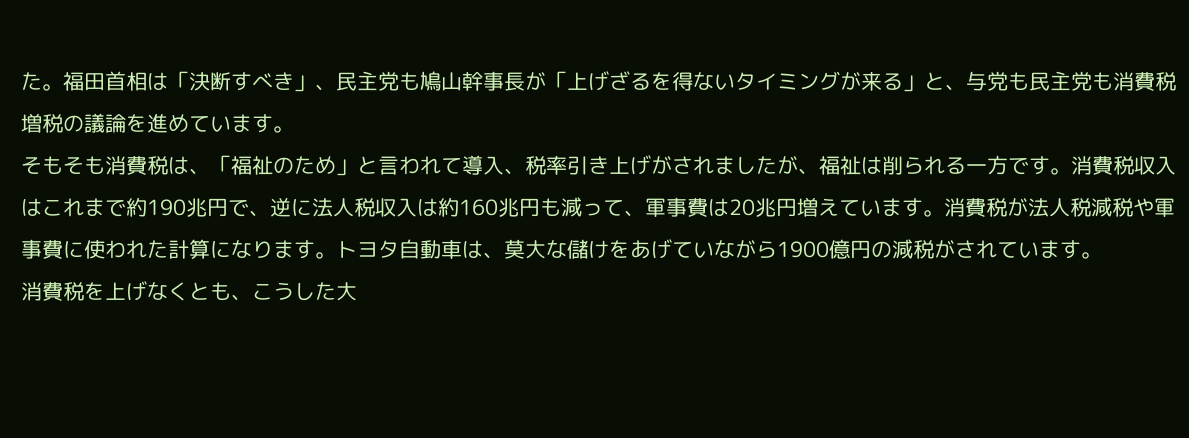た。福田首相は「決断すべき」、民主党も鳩山幹事長が「上げざるを得ないタイミングが来る」と、与党も民主党も消費税増税の議論を進めています。
そもそも消費税は、「福祉のため」と言われて導入、税率引き上げがされましたが、福祉は削られる一方です。消費税収入はこれまで約190兆円で、逆に法人税収入は約160兆円も減って、軍事費は20兆円増えています。消費税が法人税減税や軍事費に使われた計算になります。トヨタ自動車は、莫大な儲けをあげていながら1900億円の減税がされています。
消費税を上げなくとも、こうした大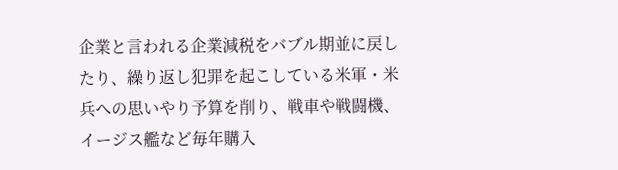企業と言われる企業減税をバブル期並に戻したり、繰り返し犯罪を起こしている米軍・米兵への思いやり予算を削り、戦車や戦闘機、イージス艦など毎年購入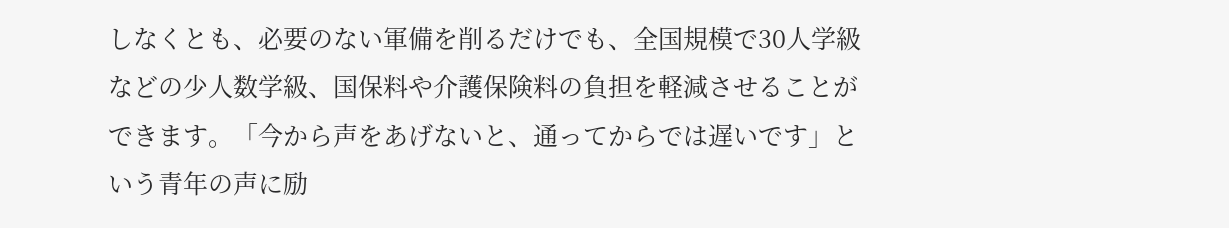しなくとも、必要のない軍備を削るだけでも、全国規模で30人学級などの少人数学級、国保料や介護保険料の負担を軽減させることができます。「今から声をあげないと、通ってからでは遅いです」という青年の声に励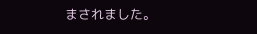まされました。